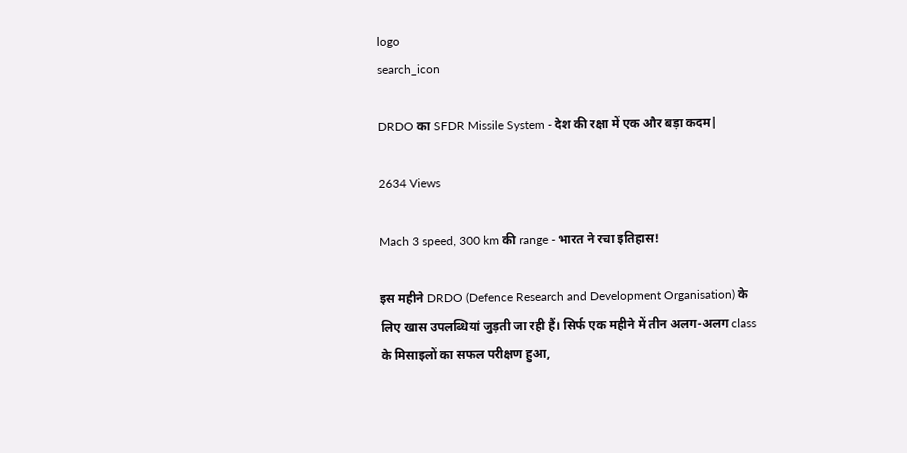logo
search_icon

DRDO का SFDR Missile System - देश की रक्षा में एक और बड़ा कदम|

2634 Views

Mach 3 speed, 300 km की range - भारत ने रचा इतिहास!

इस महीने DRDO (Defence Research and Development Organisation) के लिए खास उपलब्धियां जुड़ती जा रही हैं। सिर्फ एक महीने में तीन अलग-अलग class के मिसाइलों का सफल परीक्षण हुआ,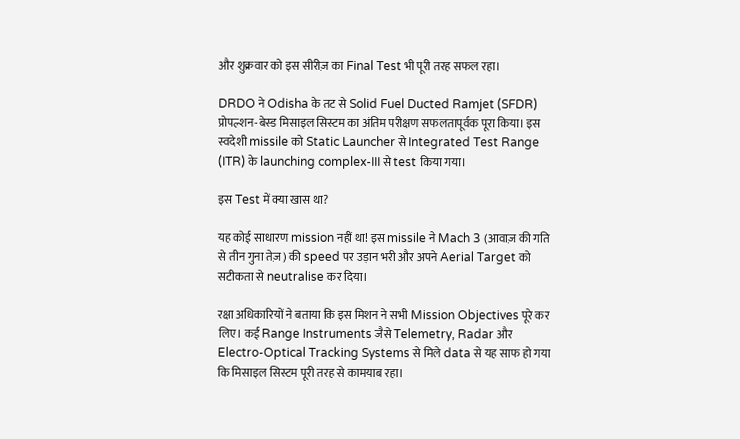और शुक्रवार को इस सीरीज़ का Final Test भी पूरी तरह सफल रहा।

DRDO ने Odisha के तट से Solid Fuel Ducted Ramjet (SFDR) प्रोपल्शन-बेस्ड मिसाइल सिस्टम का अंतिम परीक्षण सफलतापूर्वक पूरा किया। इस स्वदेशी missile को Static Launcher से Integrated Test Range (ITR) के launching complex-III से test किया गया।

इस Test में क्या खास था?

यह कोई साधारण mission नहीं था! इस missile ने Mach 3 (आवाज़ की गति से तीन गुना तेज़) की speed पर उड़ान भरी और अपने Aerial Target को सटीकता से neutralise कर दिया।

रक्षा अधिकारियों ने बताया कि इस मिशन ने सभी Mission Objectives पूरे कर लिए। कई Range Instruments जैसे Telemetry, Radar और Electro-Optical Tracking Systems से मिले data से यह साफ हो गया कि मिसाइल सिस्टम पूरी तरह से कामयाब रहा।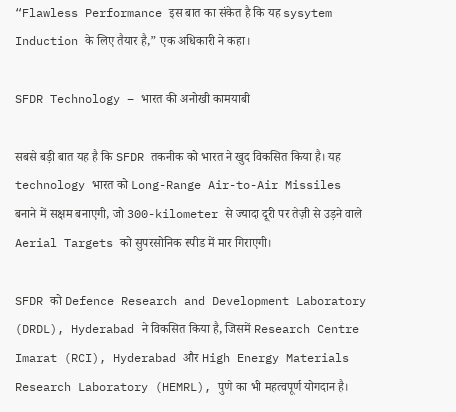“Flawless Performance इस बात का संकेत है कि यह sysytem Induction के लिए तैयार है,” एक अधिकारी ने कहा।

SFDR Technology – भारत की अनोखी कामयाबी

सबसे बड़ी बात यह है कि SFDR तकनीक को भारत ने खुद विकसित किया है। यह technology भारत को Long-Range Air-to-Air Missiles बनाने में सक्षम बनाएगी, जो 300-kilometer से ज्यादा दूरी पर तेज़ी से उड़ने वाले Aerial Targets को सुपरसोनिक स्पीड में मार गिराएगी।

SFDR को Defence Research and Development Laboratory (DRDL), Hyderabad ने विकसित किया है, जिसमें Research Centre Imarat (RCI), Hyderabad और High Energy Materials Research Laboratory (HEMRL), पुणे का भी महत्वपूर्ण योगदान है।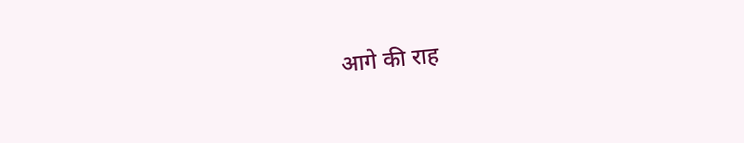आगे की राह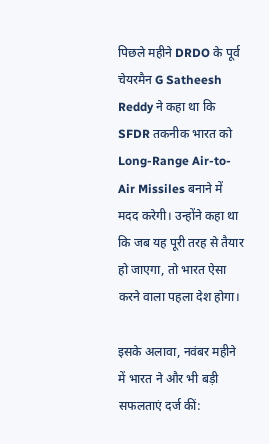पिछले महीने DRDO के पूर्व चेयरमैन G Satheesh Reddy ने कहा था कि SFDR तकनीक भारत को Long-Range Air-to-Air Missiles बनाने में मदद करेगी। उन्होंने कहा था कि जब यह पूरी तरह से तैयार हो जाएगा, तो भारत ऐसा करने वाला पहला देश होगा।

इसके अलावा, नवंबर महीने में भारत ने और भी बड़ी सफलताएं दर्ज कीं: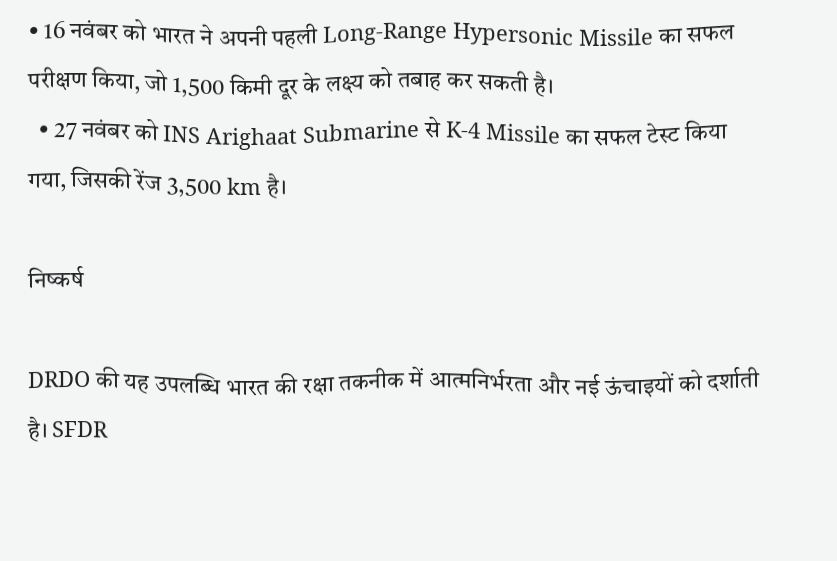• 16 नवंबर को भारत ने अपनी पहली Long-Range Hypersonic Missile का सफल परीक्षण किया, जो 1,500 किमी दूर के लक्ष्य को तबाह कर सकती है।
  • 27 नवंबर को INS Arighaat Submarine से K-4 Missile का सफल टेस्ट किया गया, जिसकी रेंज 3,500 km है।

निष्कर्ष

DRDO की यह उपलब्धि भारत की रक्षा तकनीक में आत्मनिर्भरता और नई ऊंचाइयों को दर्शाती है। SFDR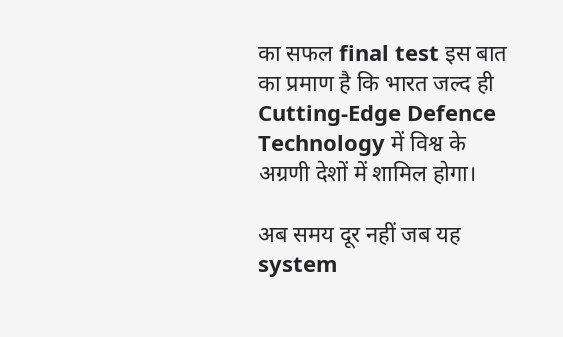का सफल final test इस बात का प्रमाण है कि भारत जल्द ही Cutting-Edge Defence Technology में विश्व के अग्रणी देशों में शामिल होगा।

अब समय दूर नहीं जब यह system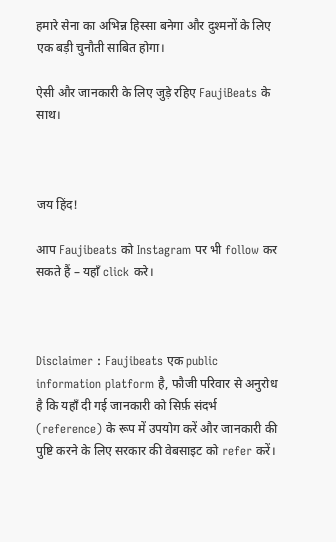हमारे सेना का अभिन्न हिस्सा बनेगा और दुश्मनों के लिए एक बड़ी चुनौती साबित होगा।

ऐसी और जानकारी के लिए जुड़े रहिए FaujiBeats के साथ।



जय हिंद!

आप Faujibeats को Instagram पर भी follow कर सकते हैं – यहाँ click करे।



Disclaimer : Faujibeats एक public information platform है, फौजी परिवार से अनुरोध है कि यहाँ दी गई जानकारी को सिर्फ़ संदर्भ (reference) के रूप में उपयोग करें और जानकारी की पुष्टि करने के लिए सरकार की वेबसाइट को refer करें।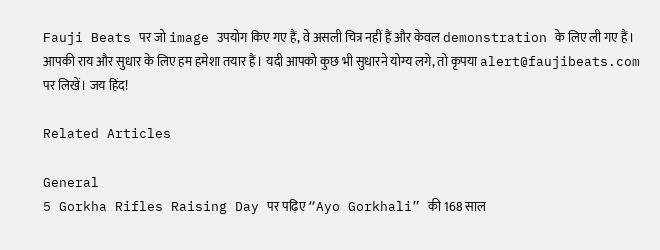Fauji Beats पर जो image उपयोग किए गए हैं, वे असली चित्र नहीं हैं और केवल demonstration के लिए ली गए हैं। आपकी राय और सुधार के लिए हम हमेशा तयार हैं। यदी आपको कुछ भी सुधारने योग्य लगे, तो कृपया alert@faujibeats.com पर लिखें। जय हिंद!

Related Articles

General
5 Gorkha Rifles Raising Day पर पढ़िए “Ayo Gorkhali” की 168 साल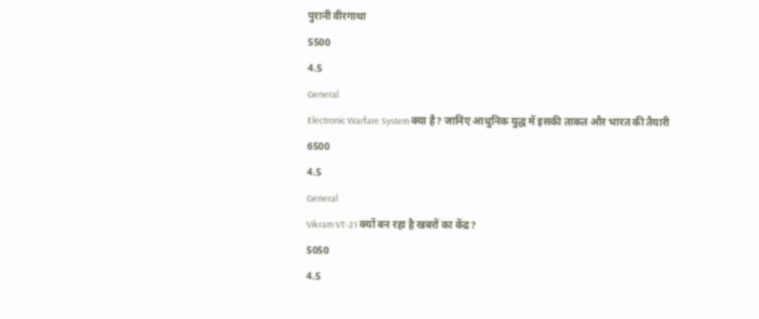पुरानी वीरगाथा
5500
4.5
General
Electronic Warfare System क्या है? जानिए आधुनिक युद्ध में इसकी ताकत और भारत की तैयारी
6500
4.5
General
Vikram VT-21 क्यों बन रहा है खबरों का केंद्र?
5050
4.5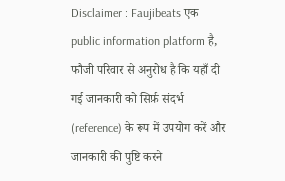Disclaimer : Faujibeats एक public information platform है, फौजी परिवार से अनुरोध है कि यहाँ दी गई जानकारी को सिर्फ़ संदर्भ (reference) के रूप में उपयोग करें और जानकारी की पुष्टि करने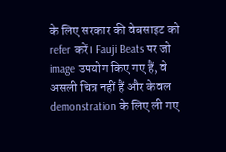के लिए सरकार की वेबसाइट को refer करें। Fauji Beats पर जो image उपयोग किए गए हैं, वे असली चित्र नहीं हैं और केवल demonstration के लिए ली गए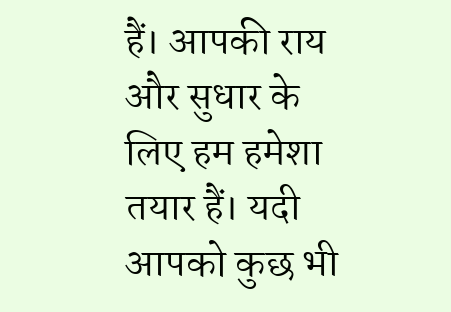हैं। आपकी राय और सुधार के लिए हम हमेशा तयार हैं। यदी आपको कुछ भी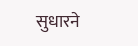सुधारने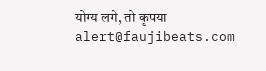योग्य लगे, तो कृपया alert@faujibeats.com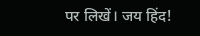पर लिखें। जय हिंद!